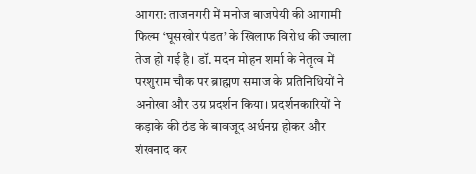आगरा: ताजनगरी में मनोज बाजपेयी की आगामी फिल्म ‘घूसखोर पंडत’ के खिलाफ विरोध की ज्वाला तेज हो गई है। डॉ. मदन मोहन शर्मा के नेतृत्व में परशुराम चौक पर ब्राह्मण समाज के प्रतिनिधियों ने अनोखा और उग्र प्रदर्शन किया। प्रदर्शनकारियों ने कड़ाके की ठंड के बावजूद अर्धनग्न होकर और शंखनाद कर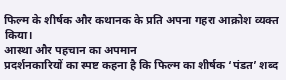फिल्म के शीर्षक और कथानक के प्रति अपना गहरा आक्रोश व्यक्त किया।
आस्था और पहचान का अपमान
प्रदर्शनकारियों का स्पष्ट कहना है कि फिल्म का शीर्षक ‘पंडत’ शब्द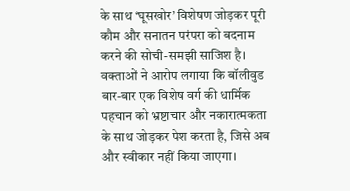के साथ ‘घूसखोर’ विशेषण जोड़कर पूरी कौम और सनातन परंपरा को बदनाम करने की सोची-समझी साजिश है। वक्ताओं ने आरोप लगाया कि बॉलीवुड बार-बार एक विशेष वर्ग की धार्मिक पहचान को भ्रष्टाचार और नकारात्मकता के साथ जोड़कर पेश करता है, जिसे अब और स्वीकार नहीं किया जाएगा।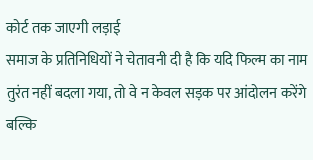कोर्ट तक जाएगी लड़ाई
समाज के प्रतिनिधियों ने चेतावनी दी है कि यदि फिल्म का नाम तुरंत नहीं बदला गया, तो वे न केवल सड़क पर आंदोलन करेंगे बल्कि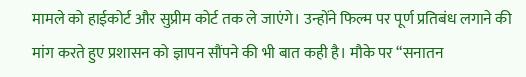मामले को हाईकोर्ट और सुप्रीम कोर्ट तक ले जाएंगे। उन्होंने फिल्म पर पूर्ण प्रतिबंध लगाने की मांग करते हुए प्रशासन को ज्ञापन सौंपने की भी बात कही है। मौके पर “सनातन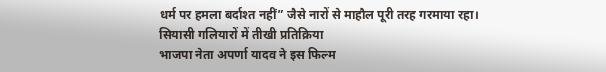धर्म पर हमला बर्दाश्त नहीं” जैसे नारों से माहौल पूरी तरह गरमाया रहा।
सियासी गलियारों में तीखी प्रतिक्रिया
भाजपा नेता अपर्णा यादव ने इस फिल्म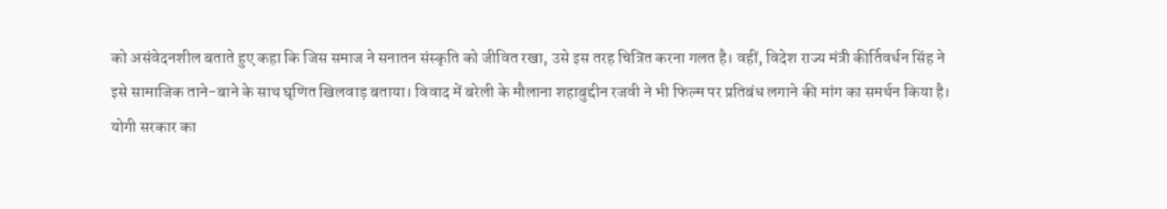को असंवेदनशील बताते हुए कहा कि जिस समाज ने सनातन संस्कृति को जीवित रखा, उसे इस तरह चित्रित करना गलत है। वहीं, विदेश राज्य मंत्री कीर्तिवर्धन सिंह ने इसे सामाजिक ताने-बाने के साथ घृणित खिलवाड़ बताया। विवाद में बरेली के मौलाना शहाबुद्दीन रजवी ने भी फिल्म पर प्रतिबंध लगाने की मांग का समर्थन किया है।
योगी सरकार का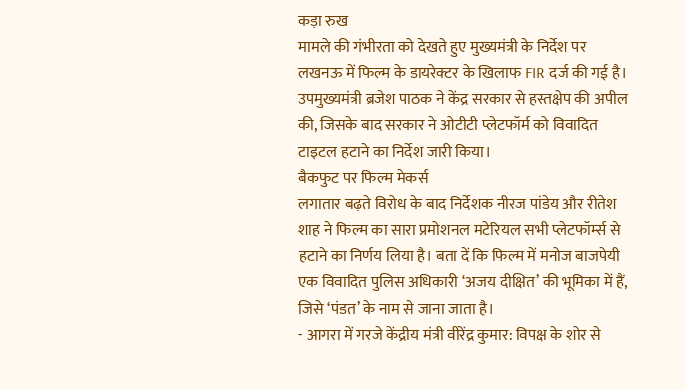कड़ा रुख
मामले की गंभीरता को देखते हुए मुख्यमंत्री के निर्देश पर लखनऊ में फिल्म के डायरेक्टर के खिलाफ FIR दर्ज की गई है। उपमुख्यमंत्री ब्रजेश पाठक ने केंद्र सरकार से हस्तक्षेप की अपील की, जिसके बाद सरकार ने ओटीटी प्लेटफॉर्म को विवादित टाइटल हटाने का निर्देश जारी किया।
बैकफुट पर फिल्म मेकर्स
लगातार बढ़ते विरोध के बाद निर्देशक नीरज पांडेय और रीतेश शाह ने फिल्म का सारा प्रमोशनल मटेरियल सभी प्लेटफॉर्म्स से हटाने का निर्णय लिया है। बता दें कि फिल्म में मनोज बाजपेयी एक विवादित पुलिस अधिकारी ‘अजय दीक्षित’ की भूमिका में हैं, जिसे ‘पंडत’ के नाम से जाना जाता है।
- आगरा में गरजे केंद्रीय मंत्री वीरेंद्र कुमार: विपक्ष के शोर से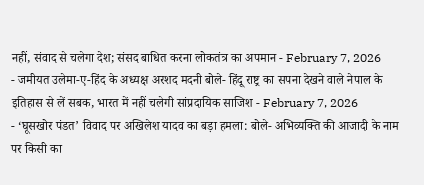नहीं, संवाद से चलेगा देश; संसद बाधित करना लोकतंत्र का अपमान - February 7, 2026
- जमीयत उलेमा-ए-हिंद के अध्यक्ष अरशद मदनी बोले- हिंदू राष्ट्र का सपना देखने वाले नेपाल के इतिहास से लें सबक, भारत में नहीं चलेगी सांप्रदायिक साजिश - February 7, 2026
- ‘घूसखोर पंडत’ विवाद पर अखिलेश यादव का बड़ा हमला: बोले- अभिव्यक्ति की आजादी के नाम पर किसी का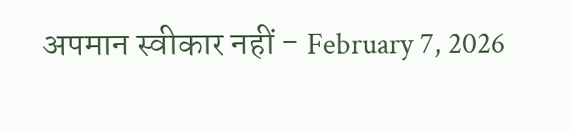अपमान स्वीकार नहीं - February 7, 2026